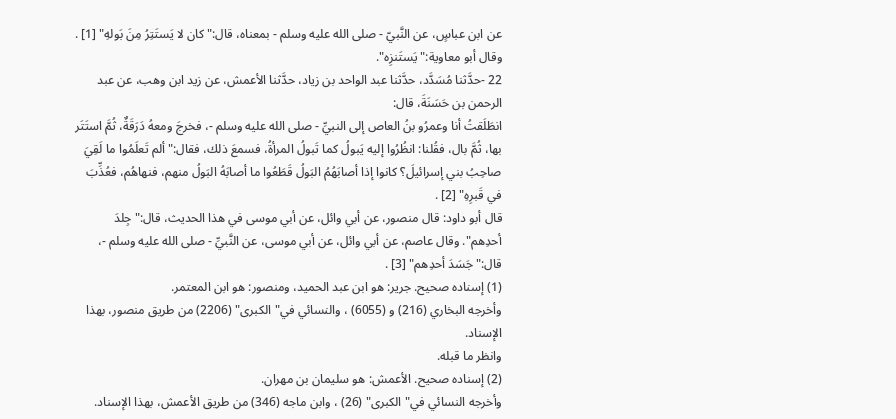عن ابن عباسٍ، عن النَّبيّ - صلى الله عليه وسلم - بمعناه، قال:"كان لا يَستَتِرُ مِنَ بَولهِ" [1] . وقال أبو معاوية:"يَستَنزِه".
22 -حدَّثنا مُسَدَّد، حدَّثنا عبد الواحد بن زياد، حدَّثنا الأعمش، عن زيد ابن وهب، عن عبد الرحمن بن حَسَنَةَ، قال:
انطَلَقتُ أنا وعمرُو بنُ العاص إلى النبيِّ - صلى الله عليه وسلم -، فخرجَ ومعهُ دَرَقَةٌ، ثُمَّ استَتَر بها، ثُمَّ بال، فقُلنا: انظُرُوا إليه يَبولُ كما تَبولُ المرأةُ، فسمعَ ذلك، فقال:"ألم تَعلَمُوا ما لَقِيَ صاحِبُ بني إسرائيلَ؟ كانوا إذا أصابَهُمُ البَولُ قَطَعُوا ما أصابَهُ البَولُ منهم، فنهاهُم، فعُذِّبَ في قَبرِهِ" [2] .
قال أبو داود: قال منصور، عن أبي وائل، عن أبي موسى في هذا الحديث، قال:"جِلدَ أحدِهم". وقال عاصم، عن أبي وائل، عن أبي موسى، عن النَّبيِّ - صلى الله عليه وسلم -، قال:"جَسَدَ أحدِهم" [3] .
(1) إسناده صحيح. جرير: هو ابن عبد الحميد، ومنصور: هو ابن المعتمر.
وأخرجه البخاري (216) و (6055) ، والنسائي في"الكبرى" (2206) من طريق منصور، بهذا الإسناد.
وانظر ما قبله.
(2) إسناده صحيح. الأعمش: هو سليمان بن مهران.
وأخرجه النسائي في"الكبرى" (26) ، وابن ماجه (346) من طريق الأعمش، بهذا الإسناد.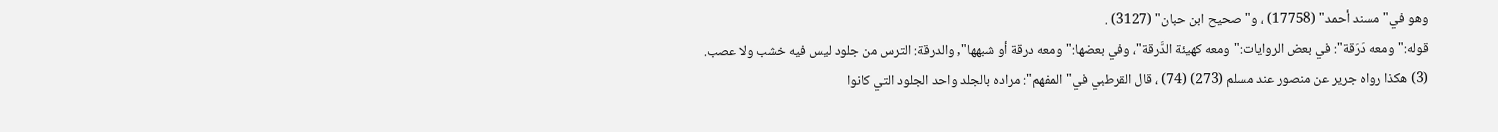وهو في"مسند أحمد" (17758) ، و"صحيح ابن حبان" (3127) .
قوله:"ومعه دَرَقة": في بعض الروايات:"ومعه كهيئة الدَّرقة"، وفي بعضها:"ومعه درقة أو شبهها", والدرقة: الترس من جلود ليس فيه خشب ولا عصب.
(3) هكذا رواه جرير عن منصور عند مسلم (273) (74) ، قال القرطبي في"المفهم": مراده بالجلد واحد الجلود التي كانوا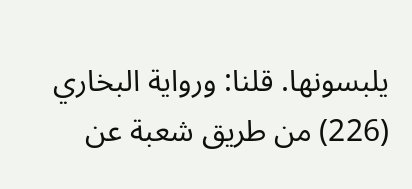يلبسونها. قلنا: ورواية البخاري (226) من طريق شعبة عن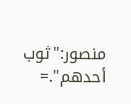منصور:"ثوب أحدهم".=